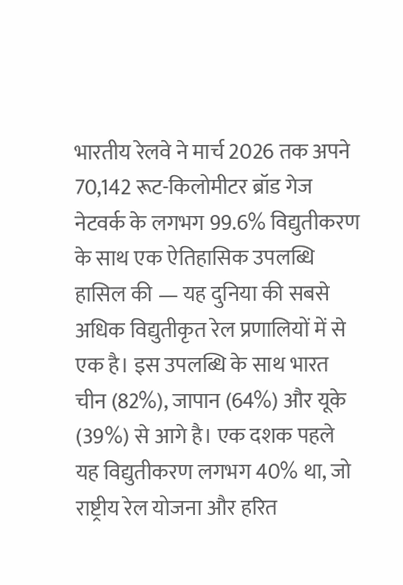भारतीय रेलवे ने मार्च 2026 तक अपने 70,142 रूट-किलोमीटर ब्रॉड गेज नेटवर्क के लगभग 99.6% विद्युतीकरण के साथ एक ऐतिहासिक उपलब्धि हासिल की — यह दुनिया की सबसे अधिक विद्युतीकृत रेल प्रणालियों में से एक है। इस उपलब्धि के साथ भारत चीन (82%), जापान (64%) और यूके (39%) से आगे है। एक दशक पहले यह विद्युतीकरण लगभग 40% था, जो राष्ट्रीय रेल योजना और हरित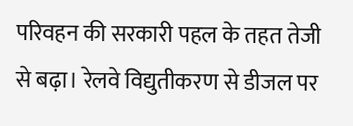परिवहन की सरकारी पहल के तहत तेजी से बढ़ा। रेलवे विद्युतीकरण से डीजल पर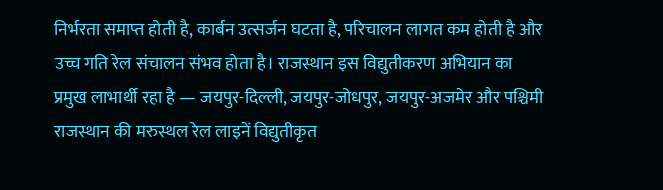निर्भरता समाप्त होती है, कार्बन उत्सर्जन घटता है, परिचालन लागत कम होती है और उच्च गति रेल संचालन संभव होता है। राजस्थान इस विद्युतीकरण अभियान का प्रमुख लाभार्थी रहा है — जयपुर-दिल्ली, जयपुर-जोधपुर, जयपुर-अजमेर और पश्चिमी राजस्थान की मरुस्थल रेल लाइनें विद्युतीकृत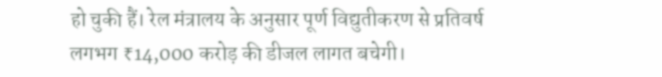हो चुकी हैं। रेल मंत्रालय के अनुसार पूर्ण विद्युतीकरण से प्रतिवर्ष लगभग ₹14,000 करोड़ की डीजल लागत बचेगी।